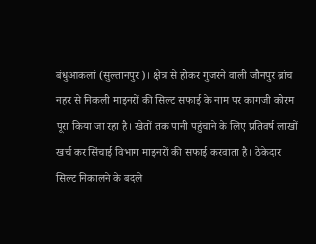बंधुआकलां (सुल्तानपुर)। क्षेत्र से होकर गुजरने वाली जौनपुर ब्रांच नहर से निकली माइनरों की सिल्ट सफाई के नाम पर कागजी कोरम पूरा किया जा रहा है। खेतों तक पानी पहुंचाने के लिए प्रतिवर्ष लाखों खर्च कर सिंचाई विभाग माइनरों की सफाई करवाता है। ठेकेदार सिल्ट निकालने के बदले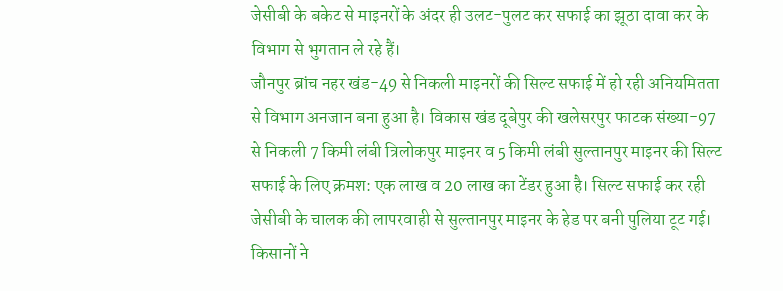जेसीबी के बकेट से माइनरों के अंदर ही उलट-पुलट कर सफाई का झूठा दावा कर के विभाग से भुगतान ले रहे हैं।
जौनपुर ब्रांच नहर खंड-49 से निकली माइनरों की सिल्ट सफाई में हो रही अनियमितता से विभाग अनजान बना हुआ है। विकास खंड दूबेपुर की खलेसरपुर फाटक संख्या-97 से निकली 7 किमी लंबी त्रिलोकपुर माइनर व 5 किमी लंबी सुल्तानपुर माइनर की सिल्ट सफाई के लिए क्रमश: एक लाख व 20 लाख का टेंडर हुआ है। सिल्ट सफाई कर रही जेसीबी के चालक की लापरवाही से सुल्तानपुर माइनर के हेड पर बनी पुलिया टूट गई। किसानों ने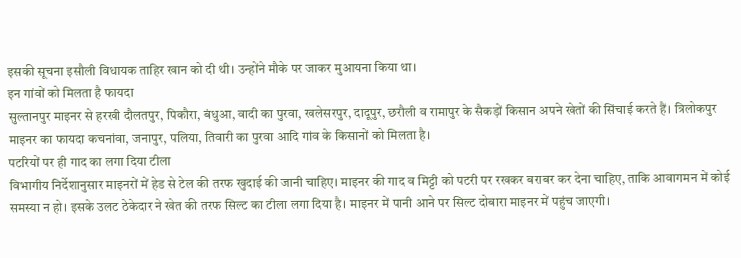इसकी सूचना इसौली विधायक ताहिर खान को दी थी। उन्होंने मौके पर जाकर मुआयना किया था।
इन गांवों को मिलता है फायदा
सुल्तानपुर माइनर से हरखी दौलतपुर, पिकौरा, बंधुआ, वादी का पुरवा, खलेसरपुर, दादूपुर, छरौली व रामापुर के सैकड़ों किसान अपने खेतों की सिंचाई करते हैं। त्रिलोकपुर माइनर का फायदा कचनांवा, जनापुर, पलिया, तिवारी का पुरवा आदि गांव के किसानों को मिलता है।
पटरियों पर ही गाद का लगा दिया टीला
विभागीय निर्देशानुसार माइनरों में हेड से टेल की तरफ खुदाई की जानी चाहिए। माइनर की गाद व मिट्टी को पटरी पर रखकर बराबर कर देना चाहिए, ताकि आवागमन में कोई समस्या न हो। इसके उलट ठेकेदार ने खेत की तरफ सिल्ट का टीला लगा दिया है। माइनर में पानी आने पर सिल्ट दोबारा माइनर में पहुंच जाएगी।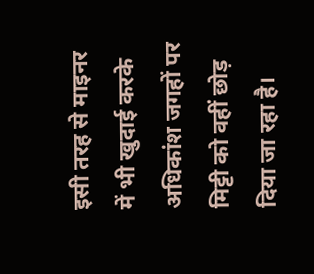इसी तरह से माइनर में भी खुदाई करके अधिकांश जगहों पर मिट्टी को वहीं छोड़ दिया जा रहा है।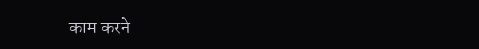काम करने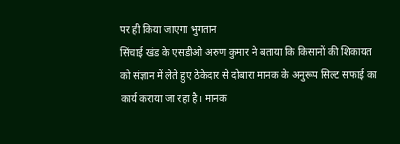पर ही किया जाएगा भुगतान
सिंचाई खंड के एसडीओ अरुण कुमार ने बताया कि किसानों की शिकायत को संज्ञान में लेते हुए ठेकेदार से दोबारा मानक के अनुरूप सिल्ट सफाई का कार्य कराया जा रहा है। मानक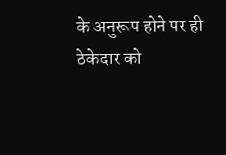के अनुरूप होने पर ही ठेकेदार को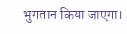भुगतान किया जाएगा।